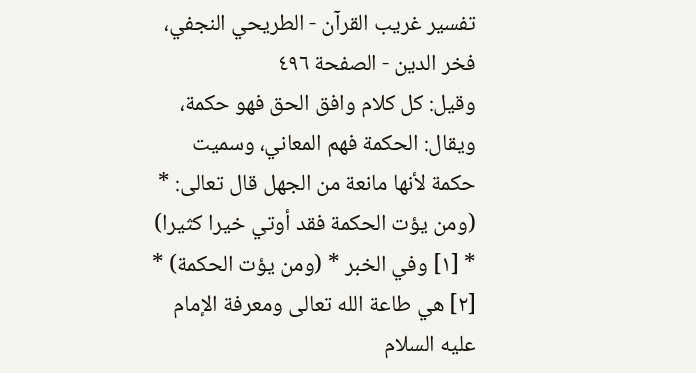تفسير غريب القرآن - الطريحي النجفي، فخر الدين - الصفحة ٤٩٦
وقيل: كل كلام وافق الحق فهو حكمة، ويقال: الحكمة فهم المعاني، وسميت حكمة لأنها مانعة من الجهل قال تعالى: * (ومن يؤت الحكمة فقد أوتي خيرا كثيرا) * [١] وفي الخبر * (ومن يؤت الحكمة) * [٢] هي طاعة الله تعالى ومعرفة الإمام عليه السلام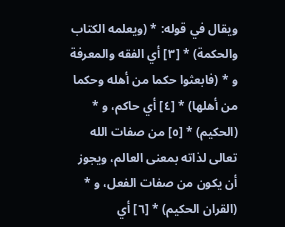ويقال في قوله: * (ويعلمه الكتاب والحكمة) * [٣] أي الفقه والمعرفة و * (فابعثوا حكما من أهله وحكما من أهلها) * [٤] أي حاكم، و * (الحكيم) * [٥] من صفات الله تعالى لذاته بمعنى العالم، ويجوز أن يكون من صفات الفعل، و * (القران الحكيم) * [٦] أي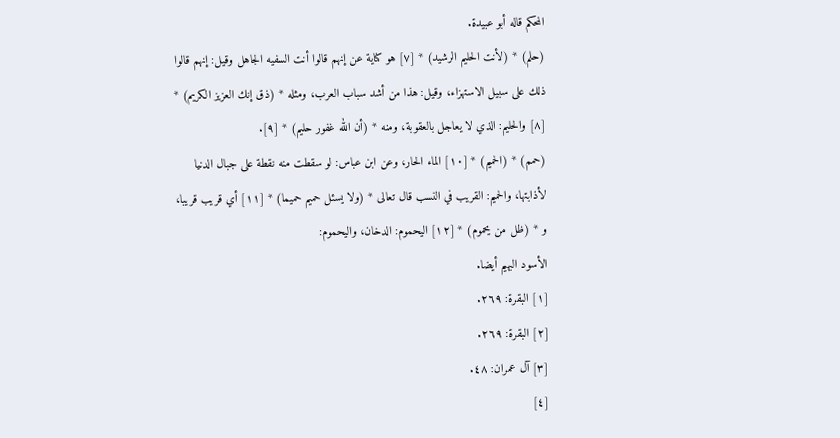المحكم قاله أبو عبيدة.
(حلم) * (لأنت الحليم الرشيد) * [٧] هو كناية عن إنهم قالوا أنت السفيه الجاهل وقيل: إنهم قالوا ذلك على سبيل الاستهزاء، وقيل: هذا من أشد سباب العرب، ومثله * (ذق إنك العزيز الكريم) * [٨] والحليم: الذي لا يعاجل بالعقوبة، ومنه * (أن الله غفور حليم) * [٩].
(حمم) * (الحميم) * [١٠] الماء الحار، وعن ابن عباس: لو سقطت منه نقطة على جبال الدنيا لأذابتها، والحميم: القريب في النسب قال تعالى * (ولا يسئل حميم حميما) * [١١] أي قريب قريبا، و * (ظل من يحموم) * [١٢] اليحموم: الدخان، واليحموم:
الأسود البهيم أيضا.
[١] البقرة: ٢٦٩.
[٢] البقرة: ٢٦٩.
[٣] آل عمران: ٤٨.
[٤]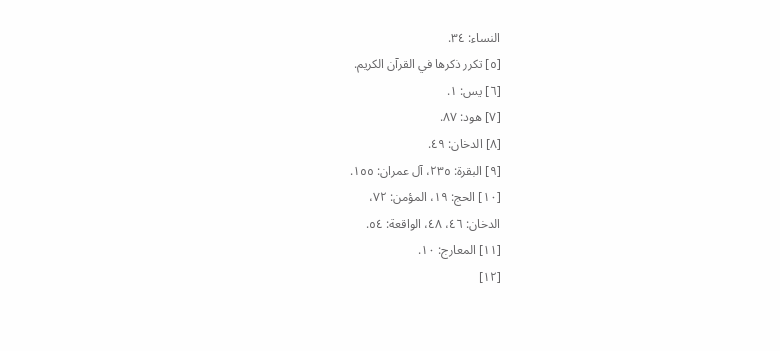النساء: ٣٤.
[٥] تكرر ذكرها في القرآن الكريم.
[٦] يس: ١.
[٧] هود: ٨٧.
[٨] الدخان: ٤٩.
[٩] البقرة: ٢٣٥، آل عمران: ١٥٥.
[١٠] الحج: ١٩، المؤمن: ٧٢،
الدخان: ٤٦، ٤٨، الواقعة: ٥٤.
[١١] المعارج: ١٠.
[١٢]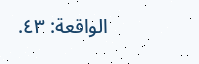الواقعة: ٤٣.